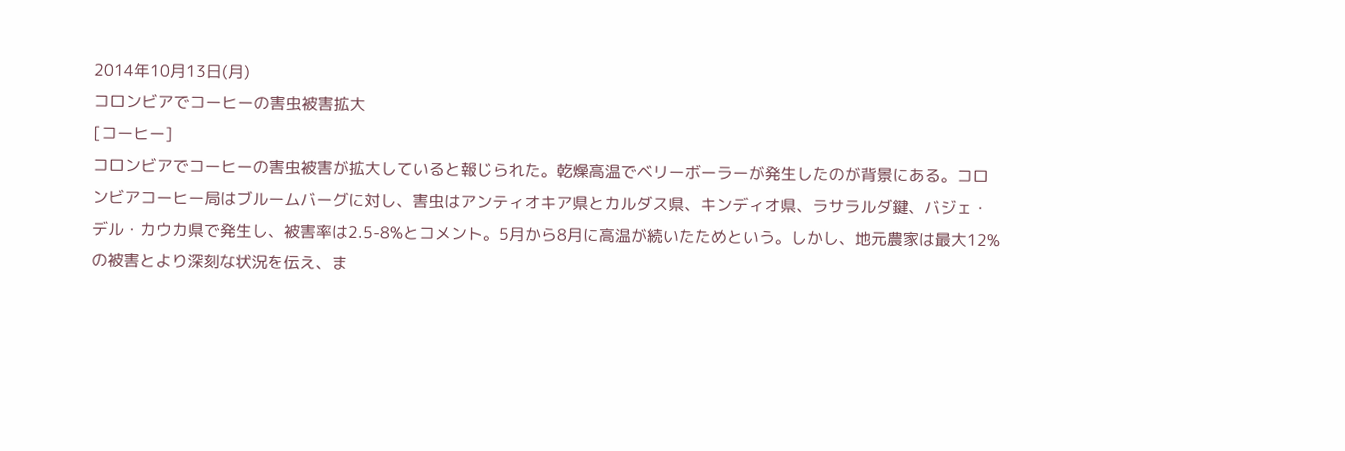2014年10月13日(月)
コロンビアでコーヒーの害虫被害拡大
[コーヒー]
コロンビアでコーヒーの害虫被害が拡大していると報じられた。乾燥高温でベリーボーラーが発生したのが背景にある。コロンビアコーヒー局はブルームバーグに対し、害虫はアンティオキア県とカルダス県、キンディオ県、ラサラルダ鍵、バジェ・デル・カウカ県で発生し、被害率は2.5-8%とコメント。5月から8月に高温が続いたためという。しかし、地元農家は最大12%の被害とより深刻な状況を伝え、ま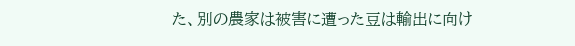た、別の農家は被害に遭った豆は輸出に向け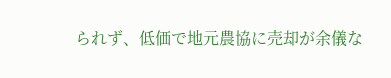られず、低価で地元農協に売却が余儀な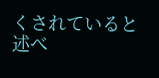くされていると述べ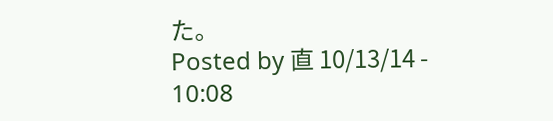た。
Posted by 直 10/13/14 - 10:08